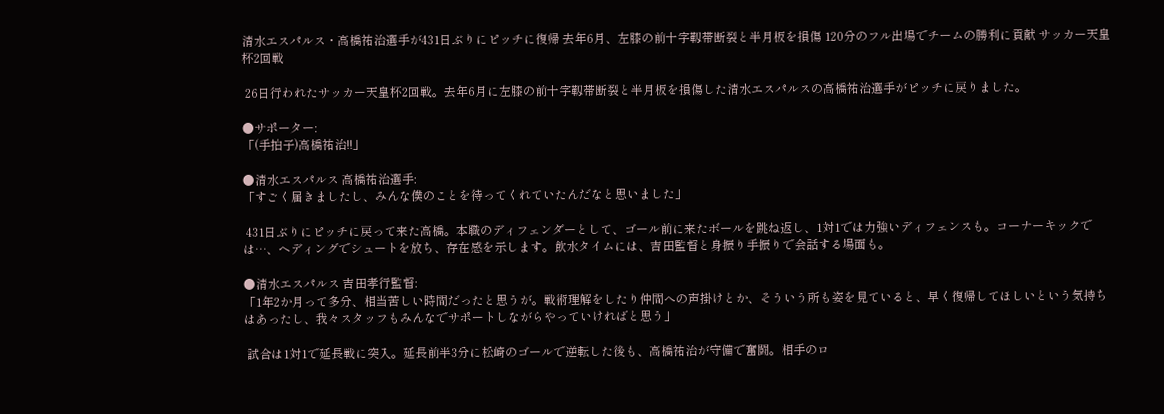清水エスパルス・高橋祐治選手が431日ぶりにピッチに復帰 去年6月、左膝の前十字靱帯断裂と半月板を損傷 120分のフル出場でチームの勝利に貢献 サッカー天皇杯2回戦

 26日行われたサッカー天皇杯2回戦。去年6月に左膝の前十字靱帯断裂と半月板を損傷した清水エスパルスの高橋祐治選手がピッチに戻りました。

●サポーター:
「(手拍子)高橋祐治!!」

●清水エスパルス 高橋祐治選手:
「すごく届きましたし、みんな僕のことを待ってくれていたんだなと思いました」

 431日ぶりにピッチに戻って来た高橋。本職のディフェンダーとして、ゴール前に来たボールを跳ね返し、1対1では力強いディフェンスも。コーナーキックでは…、ヘディングでシュートを放ち、存在感を示します。飲水タイムには、吉田監督と身振り手振りで会話する場面も。

●清水エスパルス 吉田孝行監督:
「1年2か月って多分、相当苦しい時間だったと思うが。戦術理解をしたり仲間への声掛けとか、そういう所も姿を見ていると、早く復帰してほしいという気持ちはあったし、我々スタッフもみんなでサポートしながらやっていければと思う」

 試合は1対1で延長戦に突入。延長前半3分に松崎のゴールで逆転した後も、高橋祐治が守備で奮闘。相手のロ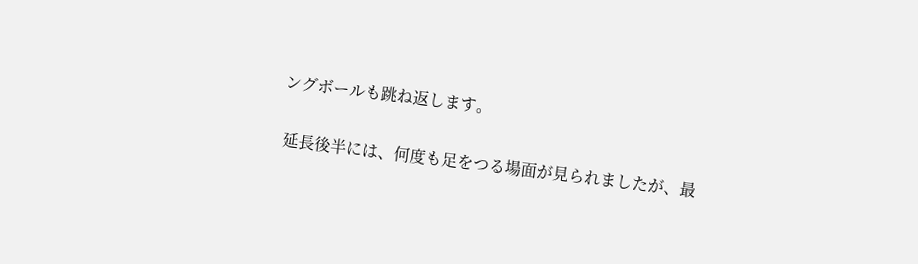ングボールも跳ね返します。

 延長後半には、何度も足をつる場面が見られましたが、最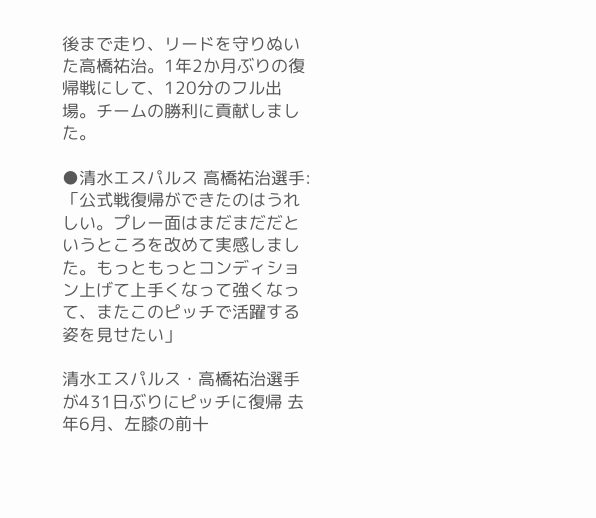後まで走り、リードを守りぬいた高橋祐治。1年2か月ぶりの復帰戦にして、120分のフル出場。チームの勝利に貢献しました。

●清水エスパルス 高橋祐治選手:
「公式戦復帰ができたのはうれしい。プレー面はまだまだだというところを改めて実感しました。もっともっとコンディション上げて上手くなって強くなって、またこのピッチで活躍する姿を見せたい」

清水エスパルス・高橋祐治選手が431日ぶりにピッチに復帰 去年6月、左膝の前十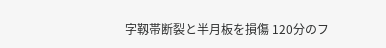字靱帯断裂と半月板を損傷 120分のフ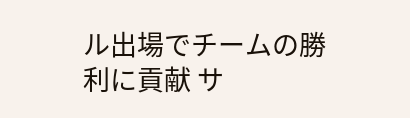ル出場でチームの勝利に貢献 サ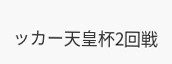ッカー天皇杯2回戦